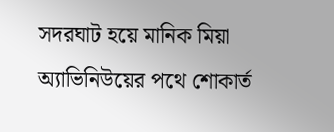সদরঘাট হয়ে মানিক মিয়া অ্যাভিনিউয়ের পথে শোকার্ত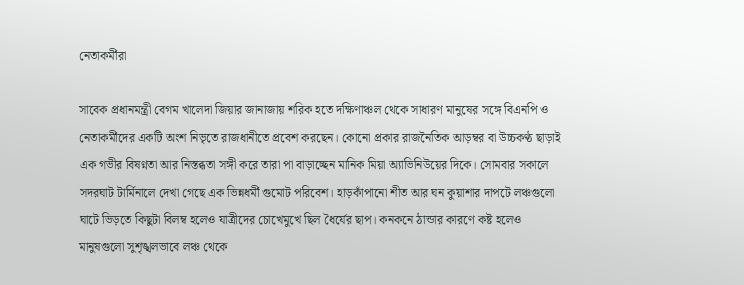নেতাকর্মীরা

সাবেক প্রধানমন্ত্রী বেগম খালেদা জিয়ার জানাজায় শরিক হতে দক্ষিণাঞ্চল থেকে সাধারণ মানুষের সঙ্গে বিএনপি ও নেতাকর্মীদের একটি অংশ নিভৃতে রাজধানীতে প্রবেশ করছেন। কোনো প্রকার রাজনৈতিক আড়ম্বর বা উচ্চকণ্ঠ ছাড়াই এক গভীর বিষণ্নতা আর নিস্তব্ধতা সঙ্গী করে তারা পা বাড়াচ্ছেন মানিক মিয়া অ্যাভিনিউয়ের দিকে। সোমবার সকালে সদরঘাট টার্মিনালে দেখা গেছে এক ভিন্নধর্মী গুমোট পরিবেশ। হাড়কাঁপানো শীত আর ঘন কুয়াশার দাপটে লঞ্চগুলো ঘাটে ভিড়তে কিছুটা বিলম্ব হলেও যাত্রীদের চোখেমুখে ছিল ধৈর্যের ছাপ। কনকনে ঠান্ডার কারণে কষ্ট হলেও মানুষগুলো সুশৃঙ্খলভাবে লঞ্চ থেকে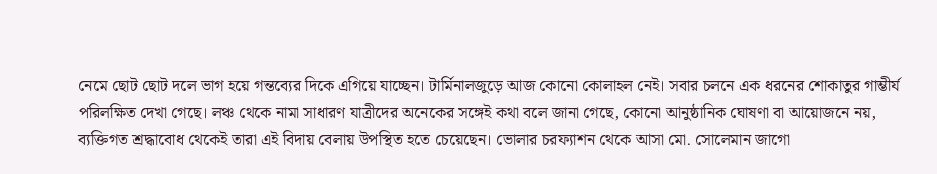নেমে ছোট ছোট দলে ভাগ হয়ে গন্তব্যের দিকে এগিয়ে যাচ্ছেন। টার্মিনালজুড়ে আজ কোনো কোলাহল নেই। সবার চলনে এক ধরনের শোকাতুর গাম্ভীর্য পরিলক্ষিত দেখা গেছে। লঞ্চ থেকে নামা সাধারণ যাত্রীদের অনেকের সঙ্গেই কথা বলে জানা গেছে, কোনো আনুষ্ঠানিক ঘোষণা বা আয়োজনে নয়, ব্যক্তিগত শ্রদ্ধাবোধ থেকেই তারা এই বিদায় বেলায় উপস্থিত হতে চেয়েছেন। ভোলার চরফ্যাশন থেকে আসা মো. সোলেমান জাগো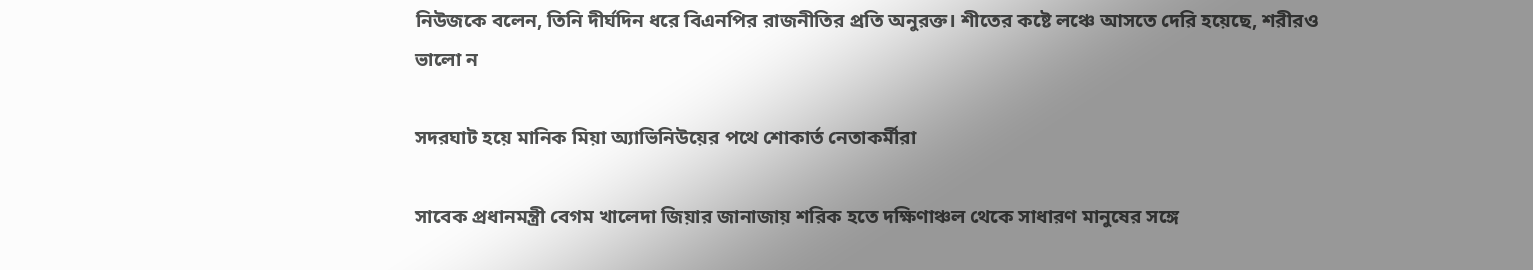নিউজকে বলেন, তিনি দীর্ঘদিন ধরে বিএনপির রাজনীতির প্রতি অনুরক্ত। শীতের কষ্টে লঞ্চে আসতে দেরি হয়েছে, শরীরও ভালো ন

সদরঘাট হয়ে মানিক মিয়া অ্যাভিনিউয়ের পথে শোকার্ত নেতাকর্মীরা

সাবেক প্রধানমন্ত্রী বেগম খালেদা জিয়ার জানাজায় শরিক হতে দক্ষিণাঞ্চল থেকে সাধারণ মানুষের সঙ্গে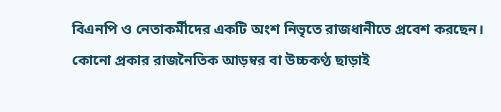বিএনপি ও নেতাকর্মীদের একটি অংশ নিভৃতে রাজধানীতে প্রবেশ করছেন। কোনো প্রকার রাজনৈতিক আড়ম্বর বা উচ্চকণ্ঠ ছাড়াই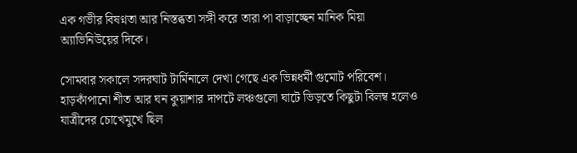এক গভীর বিষণ্নতা আর নিস্তব্ধতা সঙ্গী করে তারা পা বাড়াচ্ছেন মানিক মিয়া অ্যাভিনিউয়ের দিকে।

সোমবার সকালে সদরঘাট টার্মিনালে দেখা গেছে এক ভিন্নধর্মী গুমোট পরিবেশ। হাড়কাঁপানো শীত আর ঘন কুয়াশার দাপটে লঞ্চগুলো ঘাটে ভিড়তে কিছুটা বিলম্ব হলেও যাত্রীদের চোখেমুখে ছিল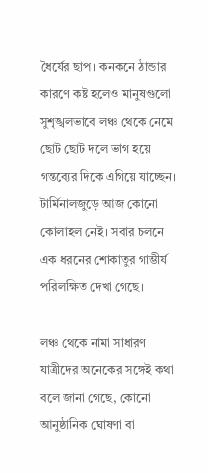ধৈর্যের ছাপ। কনকনে ঠান্ডার কারণে কষ্ট হলেও মানুষগুলো সুশৃঙ্খলভাবে লঞ্চ থেকে নেমে ছোট ছোট দলে ভাগ হয়ে গন্তব্যের দিকে এগিয়ে যাচ্ছেন। টার্মিনালজুড়ে আজ কোনো কোলাহল নেই। সবার চলনে এক ধরনের শোকাতুর গাম্ভীর্য পরিলক্ষিত দেখা গেছে।

লঞ্চ থেকে নামা সাধারণ যাত্রীদের অনেকের সঙ্গেই কথা বলে জানা গেছে, কোনো আনুষ্ঠানিক ঘোষণা বা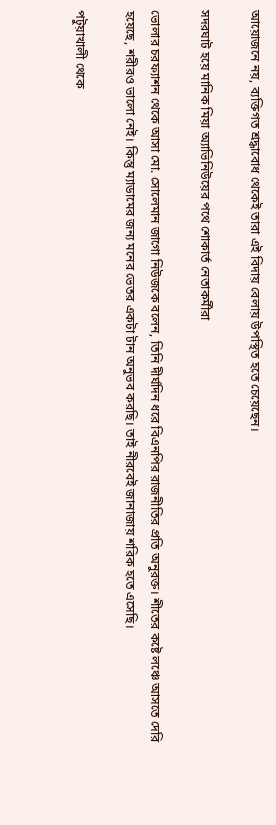আয়োজনে নয়, ব্যক্তিগত শ্রদ্ধাবোধ থেকেই তারা এই বিদায় বেলায় উপস্থিত হতে চেয়েছেন।

সদরঘাট হয়ে মানিক মিয়া অ্যাভিনিউয়ের পথে শোকার্ত নেতাকর্মীরা

ভোলার চরফ্যাশন থেকে আসা মো. সোলেমান জাগো নিউজকে বলেন, তিনি দীর্ঘদিন ধরে বিএনপির রাজনীতির প্রতি অনুরক্ত। শীতের কষ্টে লঞ্চে আসতে দেরি হয়েছে, শরীরও ভালো নেই। কিন্তু ম্যাডামের জন্য মনের ভেতর একটা টান অনুভব করছি। তাই নীরবেই জানাজায় শরিক হতে এসেছি।

পটুয়াখালী থেকে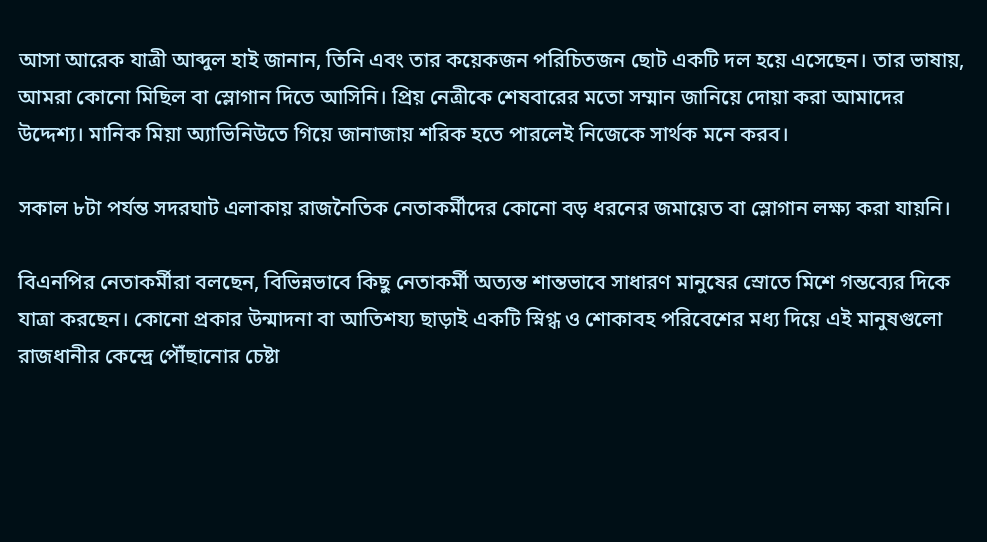আসা আরেক যাত্রী আব্দুল হাই জানান, তিনি এবং তার কয়েকজন পরিচিতজন ছোট একটি দল হয়ে এসেছেন। তার ভাষায়, আমরা কোনো মিছিল বা স্লোগান দিতে আসিনি। প্রিয় নেত্রীকে শেষবারের মতো সম্মান জানিয়ে দোয়া করা আমাদের উদ্দেশ্য। মানিক মিয়া অ্যাভিনিউতে গিয়ে জানাজায় শরিক হতে পারলেই নিজেকে সার্থক মনে করব।

সকাল ৮টা পর্যন্ত সদরঘাট এলাকায় রাজনৈতিক নেতাকর্মীদের কোনো বড় ধরনের জমায়েত বা স্লোগান লক্ষ্য করা যায়নি।

বিএনপির নেতাকর্মীরা বলছেন, বিভিন্নভাবে কিছু নেতাকর্মী অত্যন্ত শান্তভাবে সাধারণ মানুষের স্রোতে মিশে গন্তব্যের দিকে যাত্রা করছেন। কোনো প্রকার উন্মাদনা বা আতিশয্য ছাড়াই একটি স্নিগ্ধ ও শোকাবহ পরিবেশের মধ্য দিয়ে এই মানুষগুলো রাজধানীর কেন্দ্রে পৌঁছানোর চেষ্টা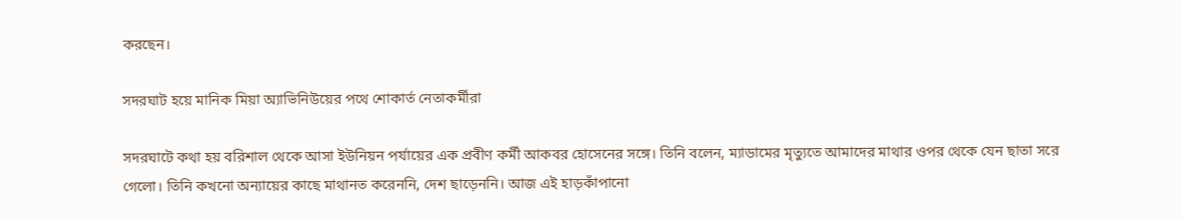করছেন।

সদরঘাট হয়ে মানিক মিয়া অ্যাভিনিউয়ের পথে শোকার্ত নেতাকর্মীরা

সদরঘাটে কথা হয় বরিশাল থেকে আসা ইউনিয়ন পর্যায়ের এক প্রবীণ কর্মী আকবর হোসেনের সঙ্গে। তিনি বলেন, ম্যাডামের মৃত্যুতে আমাদের মাথার ওপর থেকে যেন ছাতা সরে গেলো। তিনি কখনো অন্যায়ের কাছে মাথানত করেননি, দেশ ছাড়েননি। আজ এই হাড়কাঁপানো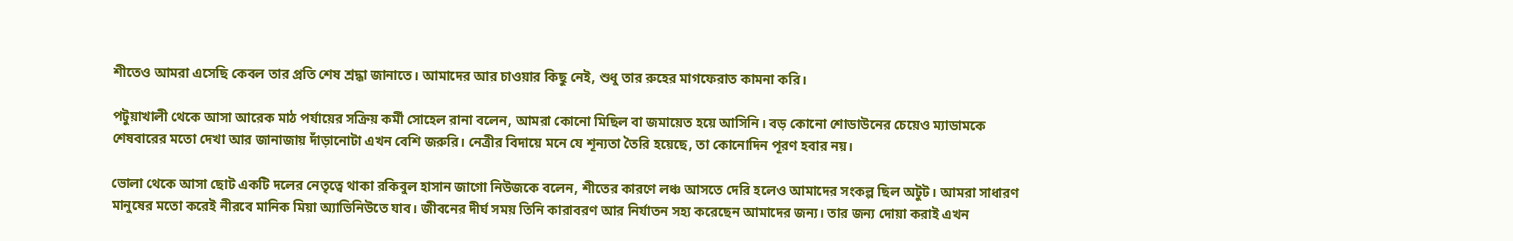শীতেও আমরা এসেছি কেবল তার প্রতি শেষ শ্রদ্ধা জানাতে। আমাদের আর চাওয়ার কিছু নেই, শুধু তার রুহের মাগফেরাত কামনা করি।

পটুয়াখালী থেকে আসা আরেক মাঠ পর্যায়ের সক্রিয় কর্মী সোহেল রানা বলেন, আমরা কোনো মিছিল বা জমায়েত হয়ে আসিনি। বড় কোনো শোডাউনের চেয়েও ম্যাডামকে শেষবারের মতো দেখা আর জানাজায় দাঁড়ানোটা এখন বেশি জরুরি। নেত্রীর বিদায়ে মনে যে শূন্যতা তৈরি হয়েছে, তা কোনোদিন পূরণ হবার নয়।

ভোলা থেকে আসা ছোট একটি দলের নেতৃত্বে থাকা রকিবুল হাসান জাগো নিউজকে বলেন, শীতের কারণে লঞ্চ আসতে দেরি হলেও আমাদের সংকল্প ছিল অটুট। আমরা সাধারণ মানুষের মতো করেই নীরবে মানিক মিয়া অ্যাভিনিউতে যাব। জীবনের দীর্ঘ সময় তিনি কারাবরণ আর নির্যাতন সহ্য করেছেন আমাদের জন্য। তার জন্য দোয়া করাই এখন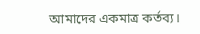আমাদের একমাত্র কর্তব্য।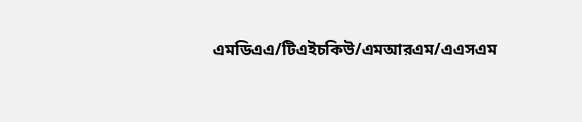এমডিএএ/টিএইচকিউ/এমআরএম/এএসএম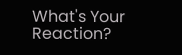What's Your Reaction?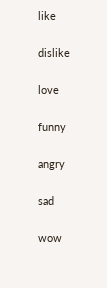like

dislike

love

funny

angry

sad

wow